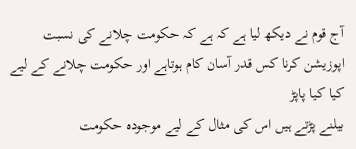آج قوم نے دیکھ لیا ہے کہ ہے کہ حکومت چلانے کی نسبت
اپوزیشن کرنا کس قدر آسان کام ہوتاہے اور حکومت چلانے کے لیے کیا کیا پاپڑ
بیلنے پڑتے ہیں اس کی مثال کے لیے موجودہ حکومت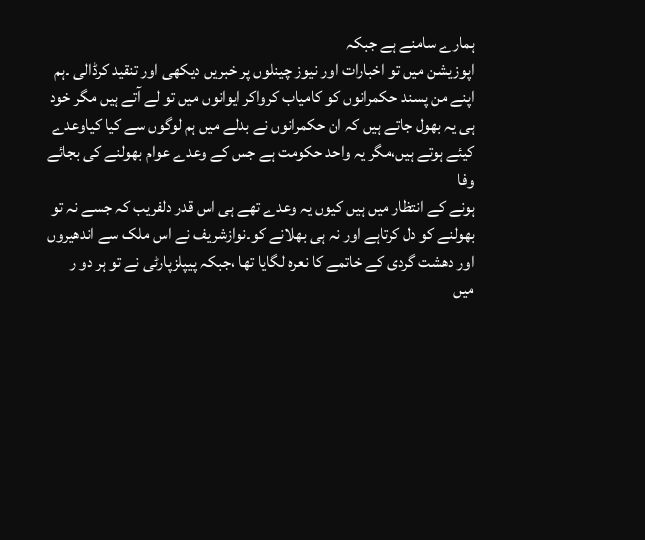ہمارے سامنے ہے جبکہ
اپوزیشن میں تو اخبارات اور نیوز چینلوں پر خبریں دیکھی اور تنقید کرڈالی ۔ہم
اپنے من پسند حکمرانوں کو کامیاب کرواکر ایوانوں میں تو لے آتے ہیں مگر خود
ہی یہ بھول جاتے ہیں کہ ان حکمرانوں نے بدلے میں ہم لوگوں سے کیا کیاوعدے
کیئے ہوتے ہیں،مگر یہ واحد حکومت ہے جس کے وعدے عوام بھولنے کی بجائے وفا
ہونے کے انتظار میں ہیں کیوں یہ وعدے تھے ہی اس قدر دلفریب کہ جسے نہ تو
بھولنے کو دل کرتاہے اور نہ ہی بھلانے کو۔نوازشریف نے اس ملک سے اندھیروں
اور دھشت گردی کے خاتمے کا نعرہ لگایا تھا ،جبکہ پیپلزپارٹی نے تو ہر دو ر
میں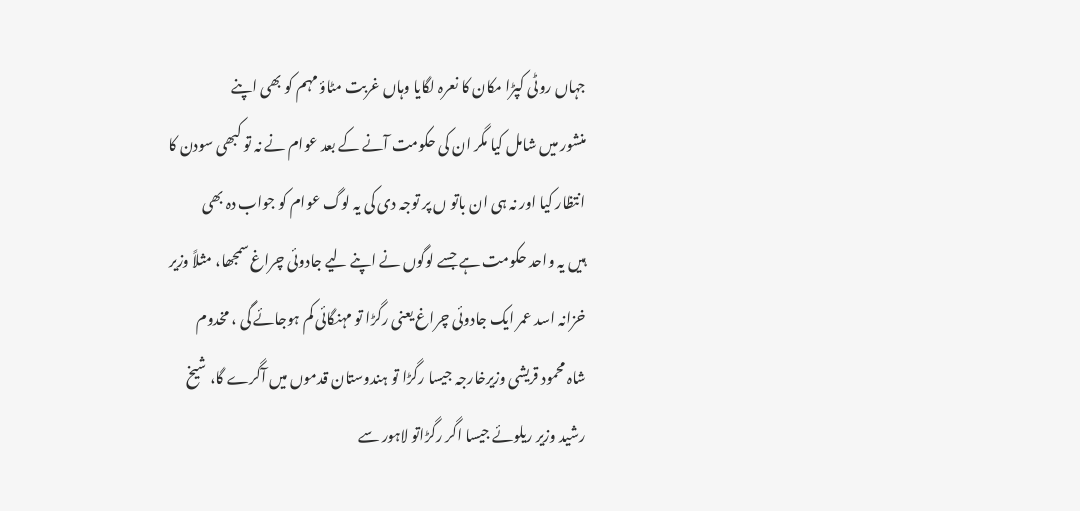جہاں روٹی کپڑا مکان کا نعرہ لگایا وہاں غربت مٹاؤ مہم کو بھی اپنے
منشور میں شامل کیا مگر ان کی حکومت آنے کے بعد عوام نے نہ تو کبھی سودن کا
انتظار کیا اور نہ ہی ان باتو ں پر توجہ دی کی یہ لوگ عوام کو جواب دہ بھی
ہیں یہ واحد حکومت ہے جسے لوگوں نے اپنے لیے جادوئی چراغ سمجھا، مثلاً وزیر
خزانہ اسد عمر ایک جادوئی چراغ یعنی رگڑا تو مہنگائی کم ہوجائے گی ، مخدوم
شاہ محمود قریشی وزیرخارجہ جیسا رگڑا تو ہندوستان قدموں میں آگرے گا، شیخ
رشید وزیر ریلوئے جیسا اگر رگڑاتو لاہور سے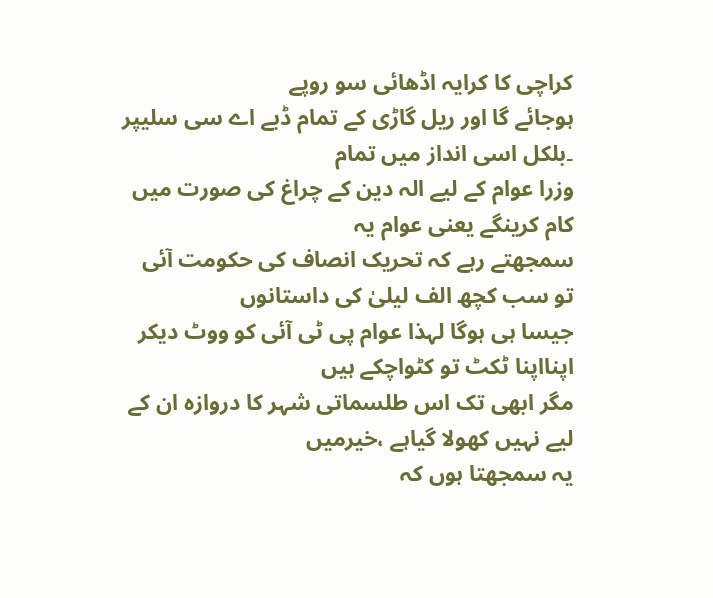کراچی کا کرایہ اڈھائی سو روپے
ہوجائے گا اور ریل گاڑی کے تمام ڈبے اے سی سلیپر ۔بلکل اسی انداز میں تمام
وزرا عوام کے لیے الہ دین کے چراغ کی صورت میں کام کرینگے یعنی عوام یہ
سمجھتے رہے کہ تحریک انصاف کی حکومت آئی تو سب کچھ الف لیلیٰ کی داستانوں
جیسا ہی ہوگا لہذا عوام پی ٹی آئی کو ووٹ دیکر اپنااپنا ٹکٹ تو کٹواچکے ہیں
مگر ابھی تک اس طلسماتی شہر کا دروازہ ان کے لیے نہیں کھولا گیاہے ،خیرمیں
یہ سمجھتا ہوں کہ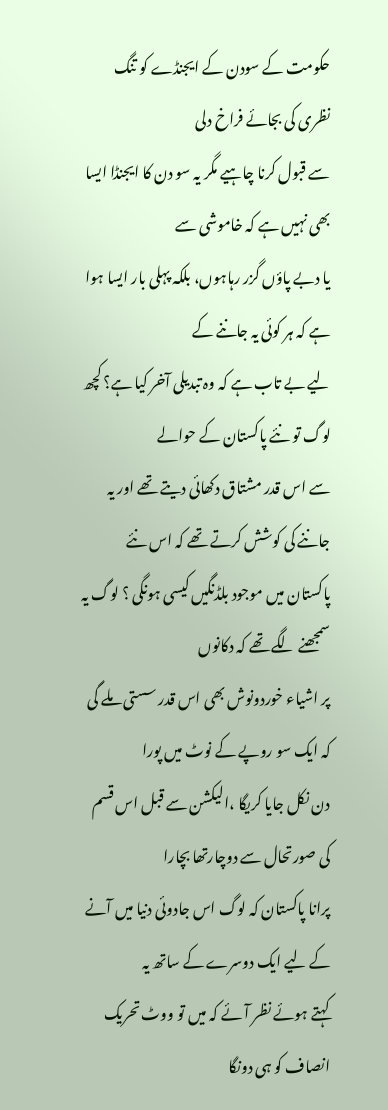حکومت کے سودن کے ایجنڈے کو تنگ نظری کی بجائے فراخ دلی
سے قبول کرنا چاہیے مگر یہ سو دن کا ایجنڈا ایسا بھی نہیں ہے کہ خاموشی سے
یا دبے پاؤں گزر رہاہوں، بلکہ پہلی بار ایسا ہوا ہے کہ ہر کوئی یہ جاننے کے
لیے بے تاب ہے کہ وہ تبدیلی آخر کیا ہے؟ کچھ لوگ تو نئے پاکستان کے حوالے
سے اس قدر مشتاق دکھائی دیتے تھے اور یہ جاننے کی کوشش کرتے تھے کہ اس نئے
پاکستان میں موجود بلڈنگیں کیسی ہونگی ؟ لوگ یہ سمجھنے لگے تھے کہ دکانوں
پر اشیاء خوردونوش بھی اس قدر سستی ملے گی کہ ایک سو روپے کے نوٹ میں پورا
دن نکل جایا کریگا ،الیکشن سے قبل اس قسم کی صورتحال سے دوچارتھا بچارا
پرانا پاکستان کہ لوگ اس جادوئی دنیا میں آنے کے لیے ایک دوسرے کے ساتھ یہ
کہتے ہوئے نظر آئے کہ میں تو ووٹ تحریک انصاف کو ہی دونگا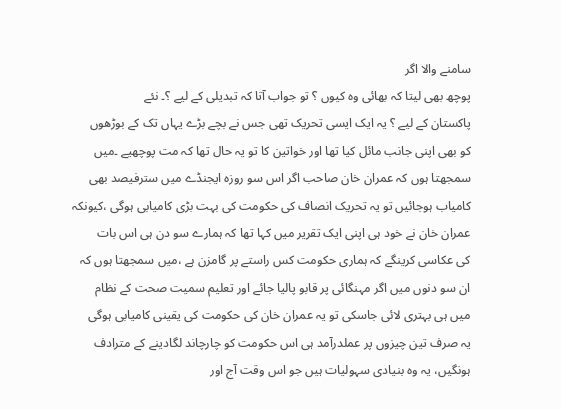سامنے والا اگر
پوچھ بھی لیتا کہ بھائی وہ کیوں ؟ تو جواب آتا کہ تبدیلی کے لیے ؟۔ نئے
پاکستان کے لیے ؟ یہ ایک ایسی تحریک تھی جس نے بچے بڑے یہاں تک کے بوڑھوں
کو بھی اپنی جانب مائل کیا تھا اور خواتین کا تو یہ حال تھا کہ مت پوچھیے ۔میں
سمجھتا ہوں کہ عمران خان صاحب اگر اس سو روزہ ایجنڈے میں سترفیصد بھی
کامیاب ہوجائیں تو یہ تحریک انصاف کی حکومت کی بہت بڑی کامیابی ہوگی ،کیونکہ
عمران خان نے خود ہی اپنی ایک تقریر میں کہا تھا کہ ہمارے سو دن ہی اس بات
کی عکاسی کرینگے کہ ہماری حکومت کس راستے پر گامزن ہے ،میں سمجھتا ہوں کہ
ان سو دنوں میں اگر مہنگائی پر قابو پالیا جائے اور تعلیم سمیت صحت کے نظام
میں ہی بہتری لائی جاسکی تو یہ عمران خان کی حکومت کی یقینی کامیابی ہوگی
یہ صرف تین چیزوں پر عملدرآمد ہی اس حکومت کو چارچاند لگادینے کے مترادف
ہونگیں، یہ وہ بنیادی سہولیات ہیں جو اس وقت آج اور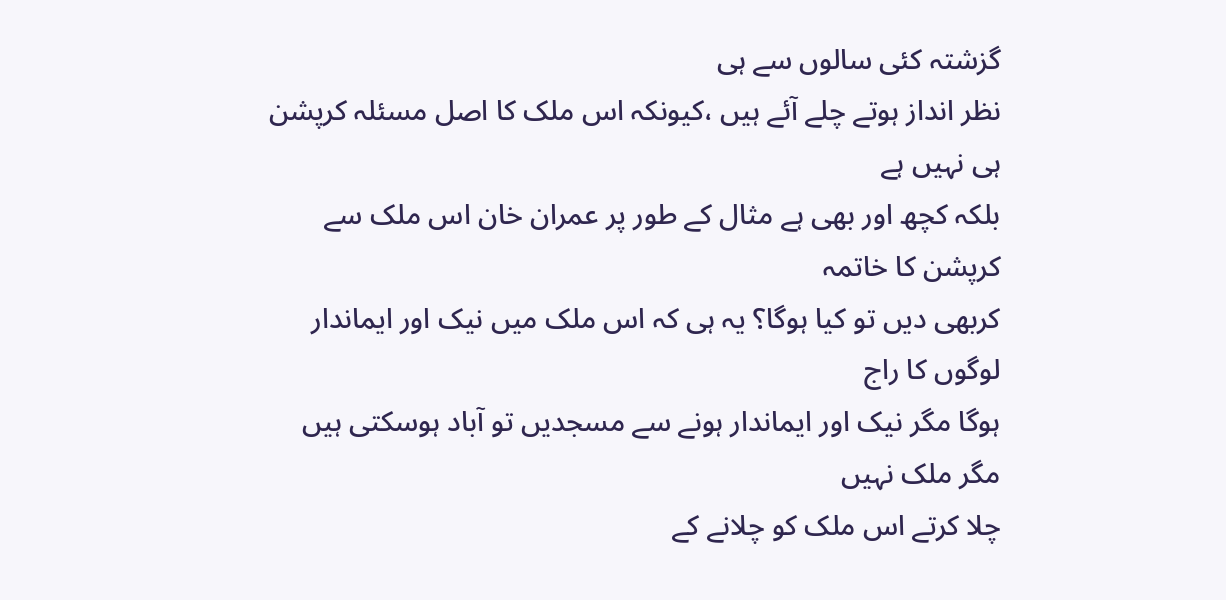گزشتہ کئی سالوں سے ہی
نظر انداز ہوتے چلے آئے ہیں ،کیونکہ اس ملک کا اصل مسئلہ کرپشن ہی نہیں ہے
بلکہ کچھ اور بھی ہے مثال کے طور پر عمران خان اس ملک سے کرپشن کا خاتمہ
کربھی دیں تو کیا ہوگا؟ یہ ہی کہ اس ملک میں نیک اور ایماندار لوگوں کا راج
ہوگا مگر نیک اور ایماندار ہونے سے مسجدیں تو آباد ہوسکتی ہیں مگر ملک نہیں
چلا کرتے اس ملک کو چلانے کے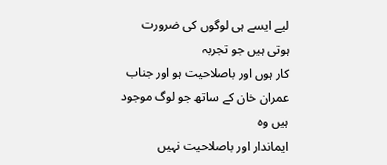لیے ایسے ہی لوگوں کی ضرورت ہوتی ہیں جو تجربہ
کار ہوں اور باصلاحیت ہو اور جناب عمران خان کے ساتھ جو لوگ موجود ہیں وہ
ایماندار اور باصلاحیت نہیں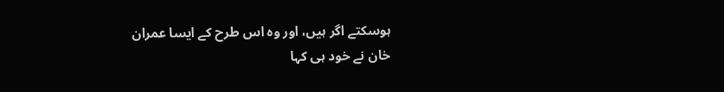ہوسکتے اگر ہیں، اور وہ اس طرح کے ایسا عمران
خان نے خود ہی کہا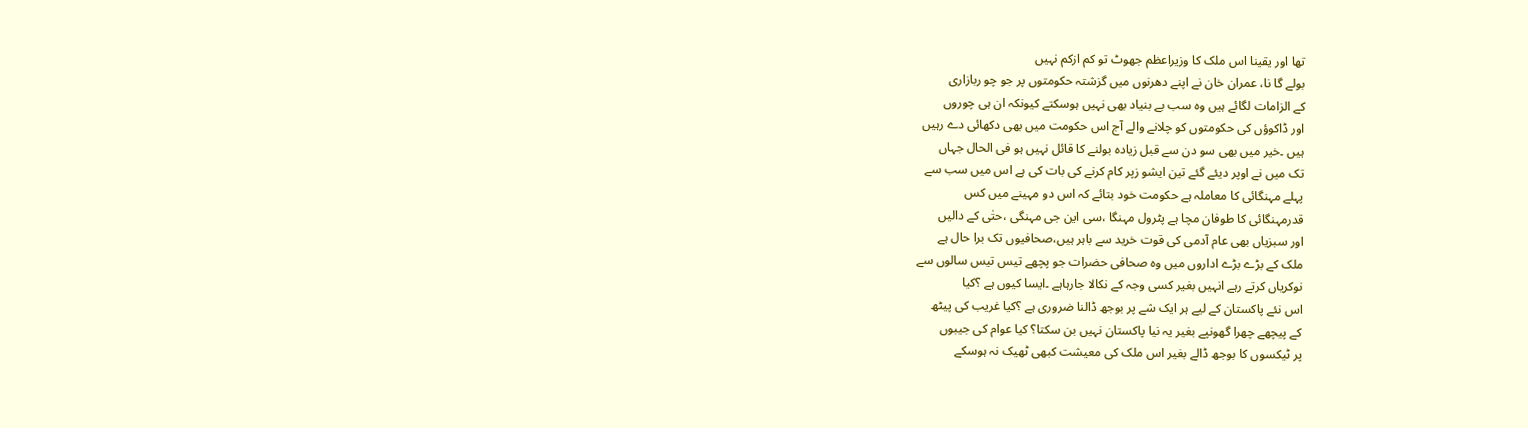تھا اور یقینا اس ملک کا وزیراعظم جھوٹ تو کم ازکم نہیں
بولے گا نا، عمران خان نے اپنے دھرنوں میں گزشتہ حکومتوں پر جو چو ربازاری
کے الزامات لگائے ہیں وہ سب بے بنیاد بھی نہیں ہوسکتے کیونکہ ان ہی چوروں
اور ڈاکوؤں کی حکومتوں کو چلانے والے آج اس حکومت میں بھی دکھائی دے رہیں
ہیں ۔خیر میں بھی سو دن سے قبل زیادہ بولنے کا قائل نہیں ہو فی الحال جہاں
تک میں نے اوپر دیئے گئے تین ایشو زپر کام کرنے کی بات کی ہے اس میں سب سے
پہلے مہنگائی کا معاملہ ہے حکومت خود بتائے کہ اس دو مہینے میں کس
قدرمہنگائی کا طوفان مچا ہے پٹرول مہنگا ،سی این جی مہنگی ،حتٰی کے دالیں
اور سبزیاں بھی عام آدمی کی قوت خرید سے باہر ہیں،صحافیوں تک برا حال ہے
ملک کے بڑے بڑے اداروں میں وہ صحافی حضرات جو پچھے تیس تیس سالوں سے
نوکریاں کرتے رہے انہیں بغیر کسی وجہ کے نکالا جارہاہے ۔ایسا کیوں ہے ؟کیا
اس نئے پاکستان کے لیے ہر ایک شے پر بوجھ ڈالنا ضروری ہے ؟کیا غریب کی پیٹھ
کے پیچھے چھرا گھونپے بغیر یہ نیا پاکستان نہیں بن سکتا؟ کیا عوام کی جیبوں
پر ٹیکسوں کا بوجھ ڈالے بغیر اس ملک کی معیشت کبھی ٹھیک نہ ہوسکے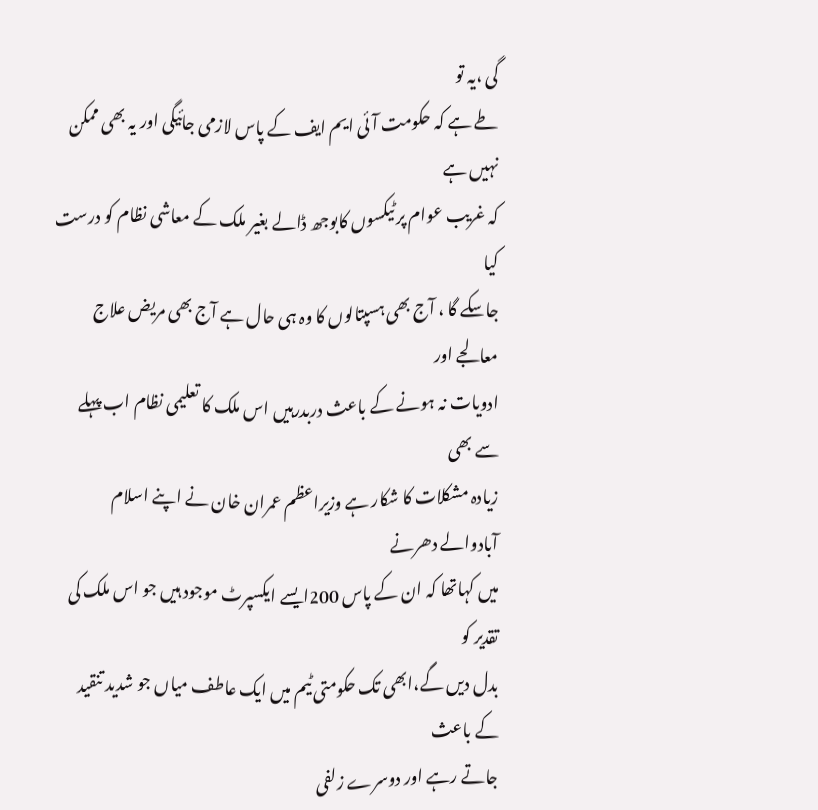گی ،یہ تو
طے ہے کہ حکومت آئی ایم ایف کے پاس لازمی جائیگی اور یہ بھی ممکن نہیں ہے
کہ غریب عوام پر ٹیکسوں کابوجھ ڈالے بغیر ملک کے معاشی نظام کو درست کیا
جاسکے گا ، آج بھی ہسپتالوں کا وہ ہی حال ہے آج بھی مریض علاج معالجے اور
ادویات نہ ہونے کے باعث دربدرہیں اس ملک کا تعلیمی نظام اب پہلے سے بھی
زیادہ مشکلات کا شکار ہے وزیراعظم عمران خان نے اپنے اسلام آبادوالے دھرنے
میں کہاتھا کہ ان کے پاس 200ایسے ایکسپرٹ موجود ہیں جو اس ملک کی تقدیر کو
بدل دیں گے،ابھی تک حکومتی ٹیم میں ایک عاطف میاں جو شدید تنقید کے باعث
جاتے رہے اور دوسرے زلفی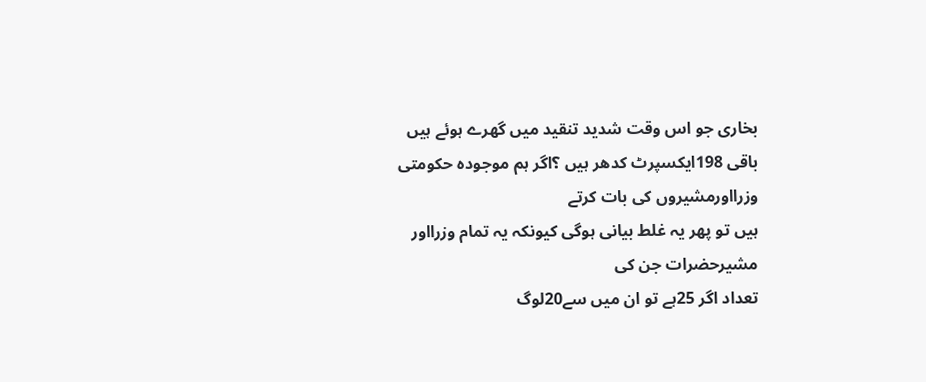بخاری جو اس وقت شدید تنقید میں گھرے ہوئے ہیں
باقی 198ایکسپرٹ کدھر ہیں ؟اگر ہم موجودہ حکومتی وزرااورمشیروں کی بات کرتے
ہیں تو پھر یہ غلط بیانی ہوگی کیونکہ یہ تمام وزرااور مشیرحضرات جن کی
تعداد اگر 25ہے تو ان میں سے20لوگ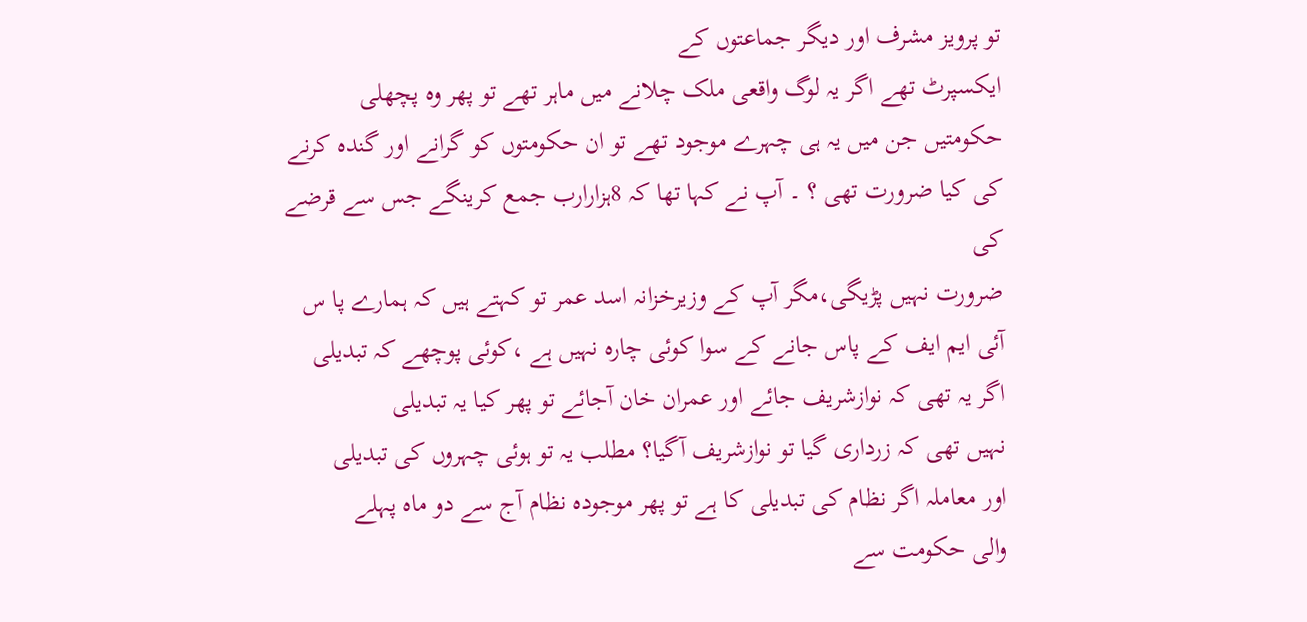تو پرویز مشرف اور دیگر جماعتوں کے
ایکسپرٹ تھے اگر یہ لوگ واقعی ملک چلانے میں ماہر تھے تو پھر وہ پچھلی
حکومتیں جن میں یہ ہی چہرے موجود تھے تو ان حکومتوں کو گرانے اور گندہ کرنے
کی کیا ضرورت تھی ؟ ۔ آپ نے کہا تھا کہ 8ہزارارب جمع کرینگے جس سے قرضے کی
ضرورت نہیں پڑیگی،مگر آپ کے وزیرخزانہ اسد عمر تو کہتے ہیں کہ ہمارے پا س
آئی ایم ایف کے پاس جانے کے سوا کوئی چارہ نہیں ہے ،کوئی پوچھے کہ تبدیلی
اگر یہ تھی کہ نوازشریف جائے اور عمران خان آجائے تو پھر کیا یہ تبدیلی
نہیں تھی کہ زرداری گیا تو نوازشریف آگیا؟ مطلب یہ تو ہوئی چہروں کی تبدیلی
اور معاملہ اگر نظام کی تبدیلی کا ہے تو پھر موجودہ نظام آج سے دو ماہ پہلے
والی حکومت سے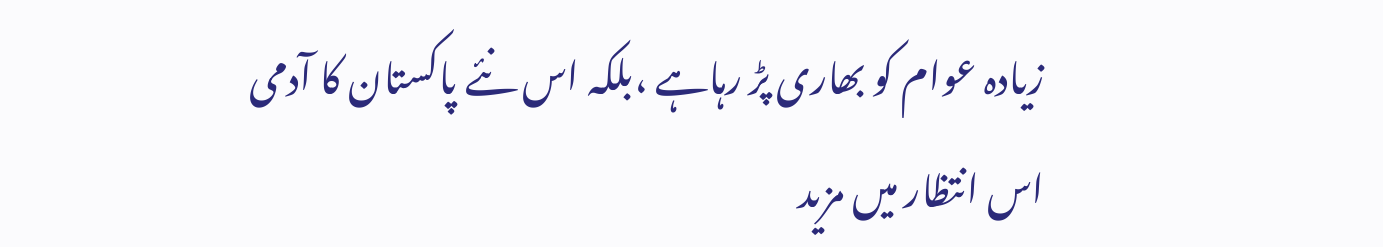زیادہ عوام کو بھاری پڑ رہاہے ،بلکہ اس نئے پاکستان کا آدمی
اس انتظار میں مزید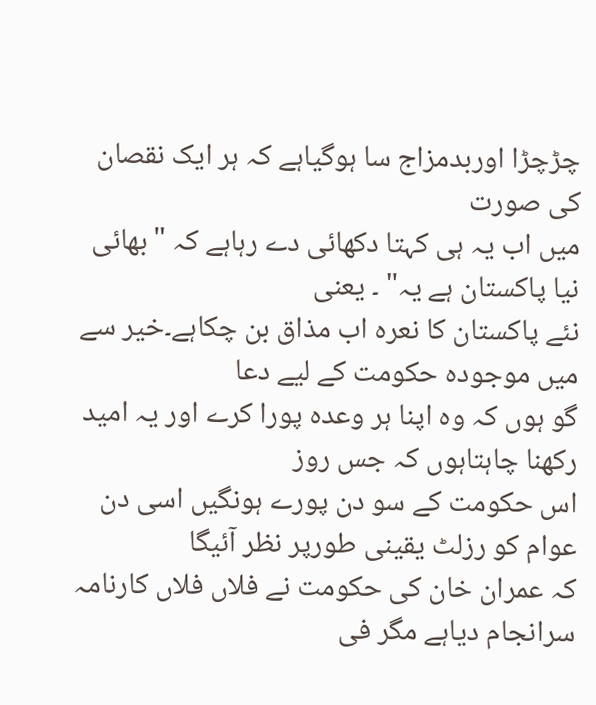چڑچڑا اوربدمزاج سا ہوگیاہے کہ ہر ایک نقصان کی صورت
میں اب یہ ہی کہتا دکھائی دے رہاہے کہ "بھائی نیا پاکستان ہے یہ" ۔ یعنی
نئے پاکستان کا نعرہ اب مذاق بن چکاہے۔خیر سے میں موجودہ حکومت کے لیے دعا
گو ہوں کہ وہ اپنا ہر وعدہ پورا کرے اور یہ امید رکھنا چاہتاہوں کہ جس روز
اس حکومت کے سو دن پورے ہونگیں اسی دن عوام کو رزلٹ یقینی طورپر نظر آئیگا
کہ عمران خان کی حکومت نے فلاں فلاں کارنامہ سرانجام دیاہے مگر فی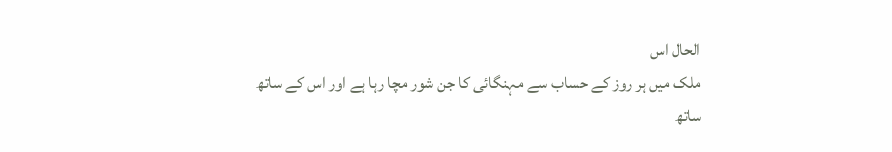الحال اس
ملک میں ہر روز کے حساب سے مہنگائی کا جن شور مچا رہا ہے اور اس کے ساتھ
ساتھ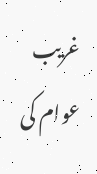غریب عوام کی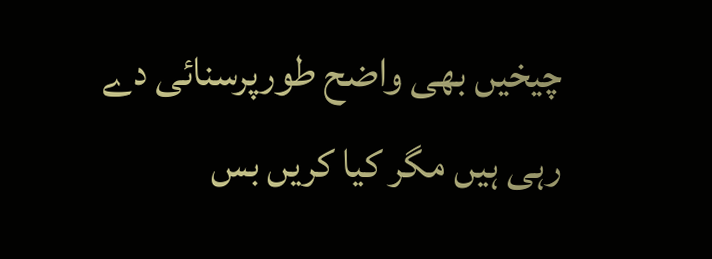چیخیں بھی واضح طورپرسنائی دے رہی ہیں مگر کیا کریں بس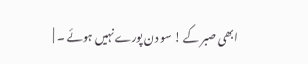ابھی صبر کے ! سو دن پورے نہیں ہوئے ۔ |